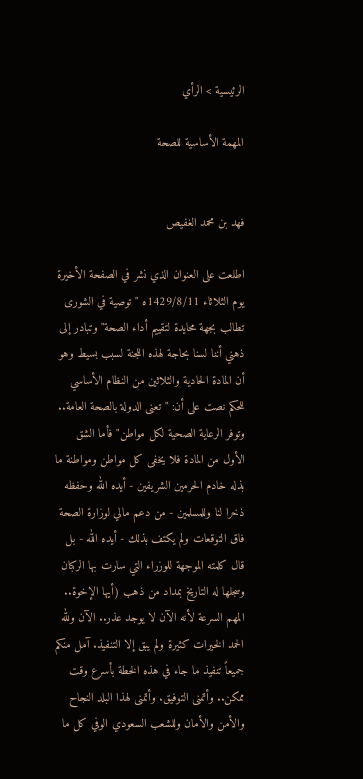الرئيسية > الرأي

المهمة الأساسية للصحة


فهد بن محمد الغفيص

اطلعت على العنوان الذي نشر في الصفحة الأخيرة يوم الثلاثاء 1429/8/11ه "توصية في الشورى تطالب بجهة محايدة لتقييم أداء الصحة" وتبادر إلى ذهني أننا لسنا بحاجة لهذه اللجنة لسبب بسيط وهو أن المادة الحادية والثلاثين من النظام الأساسي للحكم نصت على أن: "تعنى الدولة بالصحة العامة.. وتوفر الرعاية الصحية لكل مواطن" فأما الشق الأول من المادة فلا يخفى كل مواطن ومواطنة ما بذله خادم الحرمين الشريفين - أيده الله وحفظه ذخرا لنا وللمسلمين - من دعم مالي لوزارة الصحة فاق التوقعات ولم يكتف بذلك - أيده الله - بل قال كلمته الموجهة للوزراء التي سارت بها الركبان وسجلها له التاريخ بمداد من ذهب (أيها الإخوة.. المهم السرعة لأنه الآن لا يوجد عذر.. الآن ولله الحمد الخيرات كثيرة ولم يبق إلا التنفيذ. آمل منكم جميعاً تنفيذ ما جاء في هذه الخطة بأسرع وقت ممكن.. وأتمنى التوفيق. وأتمنى لهذا البلد النجاح والأمن والأمان وللشعب السعودي الوفي كل ما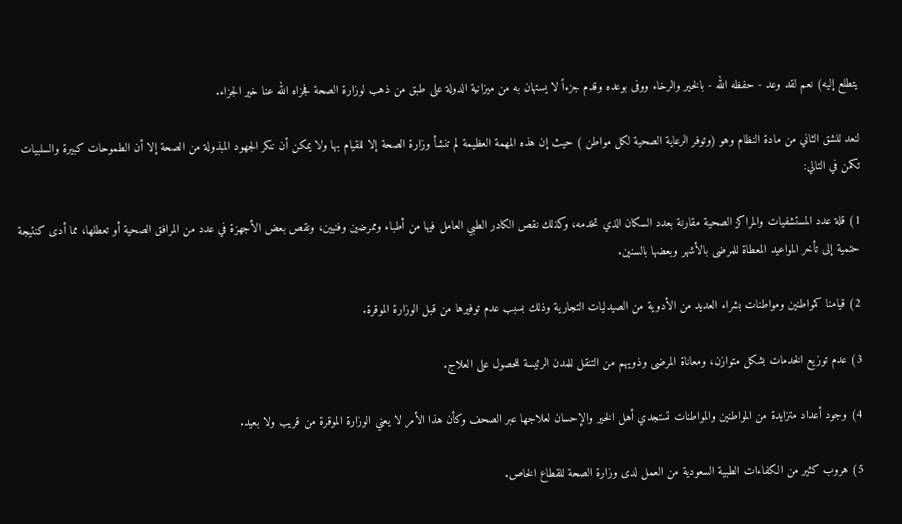يتطلع إليه) نعم لقد وعد - حفظه الله - بالخير والرخاء ووفى بوعده وقدم جزءاً لا يستهان به من ميزانية الدولة على طبق من ذهب لوزارة الصحة فجزاه الله عنا خير الجزاء.

لنعد للشق الثاني من مادة النظام وهو (وتوفر الرعاية الصحية لكل مواطن ) حيث إن هذه المهمة العظيمة لم تنشأ وزارة الصحة إلا للقيام بها ولا يمكن أن ننكر الجهود المبذولة من الصحة إلا أن الطموحات كبيرة والسلبيات تكمن في التالي:

1) قلة عدد المستشفيات والمراكز الصحية مقارنة بعدد السكان الذي تخدمه، وكذلك نقص الكادر الطبي العامل فيها من أطباء وممرضين وفنيين، ونقص بعض الأجهزة في عدد من المرافق الصحية أو تعطلها، مما أدى كنتيجة حتمية إلى تأخر المواعيد المعطاة للمرضى بالأشهر وبعضها بالسنين.

2) قيامنا كمواطنين ومواطنات بشراء العديد من الأدوية من الصيدليات التجارية وذلك بسبب عدم توفيرها من قبل الوزارة الموقرة.

3) عدم توزيع الخدمات بشكل متوازن، ومعاناة المرضى وذويهم من التنقل للمدن الرئيسة للحصول على العلاج.

4) وجود أعداد متزايدة من المواطنين والمواطنات تستجدي أهل الخير والإحسان لعلاجها عبر الصحف وكأن هذا الأمر لا يعني الوزارة الموقرة من قريب ولا بعيد.

5) هروب كثير من الكفاءات الطبية السعودية من العمل لدى وزارة الصحة للقطاع الخاص.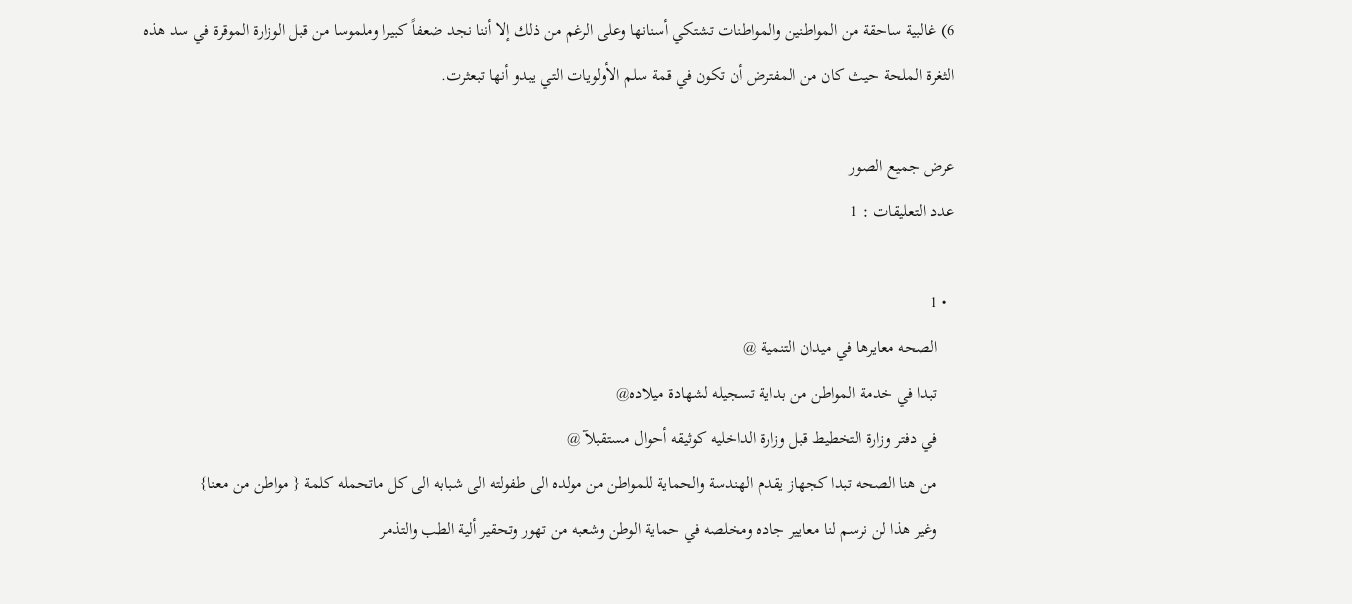6) غالبية ساحقة من المواطنين والمواطنات تشتكي أسنانها وعلى الرغم من ذلك إلا أننا نجد ضعفاً كبيرا وملموسا من قبل الوزارة الموقرة في سد هذه الثغرة الملحة حيث كان من المفترض أن تكون في قمة سلم الأولويات التي يبدو أنها تبعثرت.

عرض جميع الصور
عدد التعليقات : 1

  • 1
    الصحه معايرها في ميدان التنمية @
    تبدا في خدمة المواطن من بداية تسجيله لشهادة ميلاده@
    في دفتر وزارة التخطيط قبل وزارة الداخليه كوثيقه أحوال مستقبلآ @
    من هنا الصحه تبدا كجهاز يقدم الهندسة والحماية للمواطن من مولده الى طفولته الى شبابه الى كل ماتحمله كلمة { مواطن من معنا}
    وغير هذا لن نرسم لنا معايير جاده ومخلصه في حماية الوطن وشعبه من تهور وتحقير ألية الطب والتذمر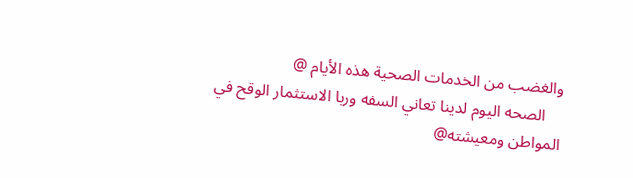والغضب من الخدمات الصحية هذه الأيام @
    الصحه اليوم لدينا تعاني السفه وربا الاستثمار الوقح في المواطن ومعيشته@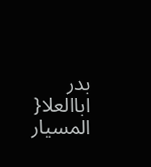بدر اباالعلا{ المسيار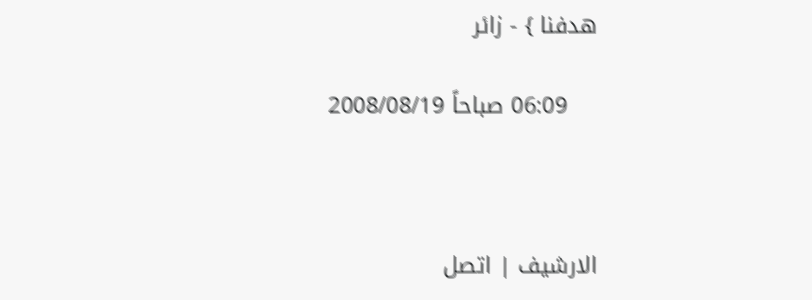هدفنا } - زائر

    06:09 صباحاً 2008/08/19



الارشيف | اتصل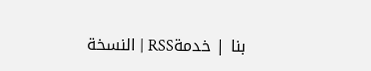بنا | خدمةRSS | النسخة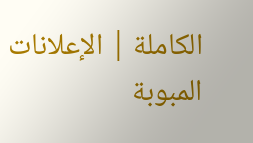الكاملة | الإعلانات المبوبة